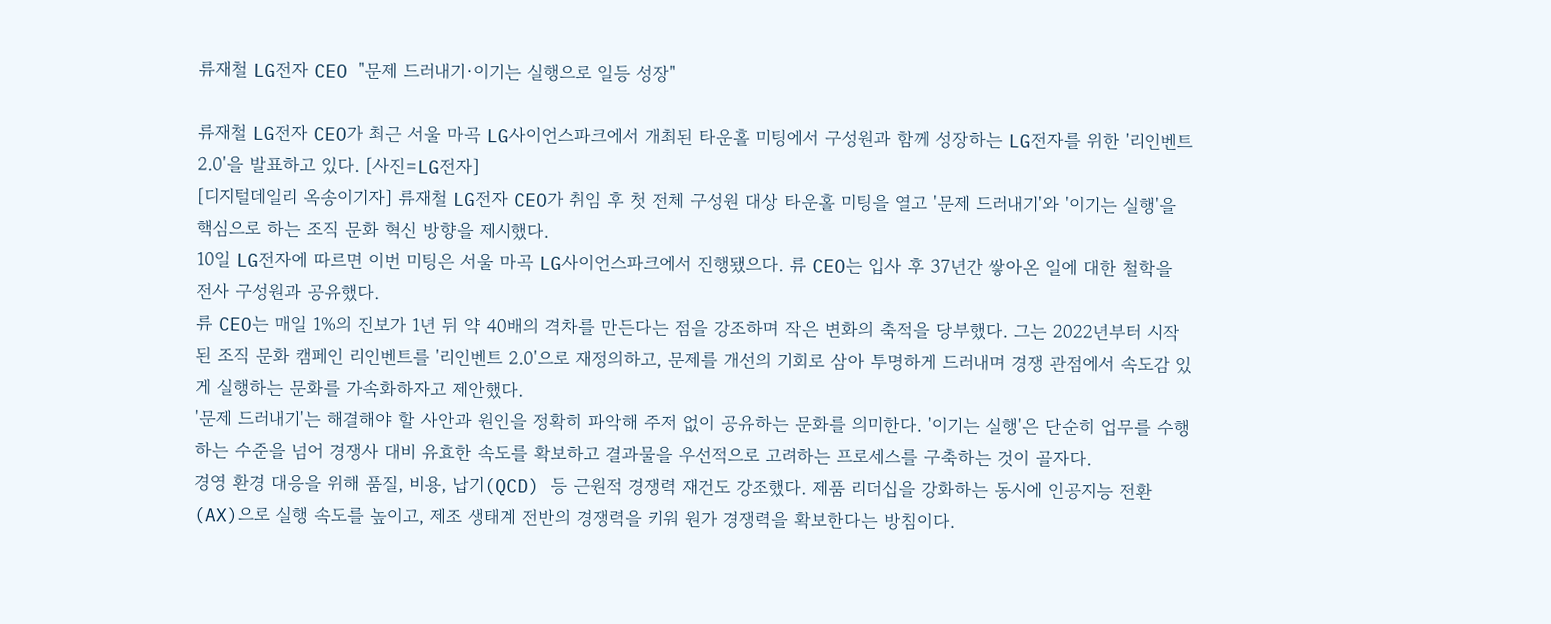류재철 LG전자 CEO "문제 드러내기·이기는 실행으로 일등 성장"

류재철 LG전자 CEO가 최근 서울 마곡 LG사이언스파크에서 개최된 타운홀 미팅에서 구성원과 함께 성장하는 LG전자를 위한 '리인벤트 2.0'을 발표하고 있다. [사진=LG전자]
[디지털데일리 옥송이기자] 류재철 LG전자 CEO가 취임 후 첫 전체 구성원 대상 타운홀 미팅을 열고 '문제 드러내기'와 '이기는 실행'을 핵심으로 하는 조직 문화 혁신 방향을 제시했다.
10일 LG전자에 따르면 이번 미팅은 서울 마곡 LG사이언스파크에서 진행됐으다. 류 CEO는 입사 후 37년간 쌓아온 일에 대한 철학을 전사 구성원과 공유했다.
류 CEO는 매일 1%의 진보가 1년 뒤 약 40배의 격차를 만든다는 점을 강조하며 작은 변화의 축적을 당부했다. 그는 2022년부터 시작된 조직 문화 캠페인 리인벤트를 '리인벤트 2.0'으로 재정의하고, 문제를 개선의 기회로 삼아 투명하게 드러내며 경쟁 관점에서 속도감 있게 실행하는 문화를 가속화하자고 제안했다.
'문제 드러내기'는 해결해야 할 사안과 원인을 정확히 파악해 주저 없이 공유하는 문화를 의미한다. '이기는 실행'은 단순히 업무를 수행하는 수준을 넘어 경쟁사 대비 유효한 속도를 확보하고 결과물을 우선적으로 고려하는 프로세스를 구축하는 것이 골자다.
경영 환경 대응을 위해 품질, 비용, 납기(QCD) 등 근원적 경쟁력 재건도 강조했다. 제품 리더십을 강화하는 동시에 인공지능 전환(AX)으로 실행 속도를 높이고, 제조 생태계 전반의 경쟁력을 키워 원가 경쟁력을 확보한다는 방침이다.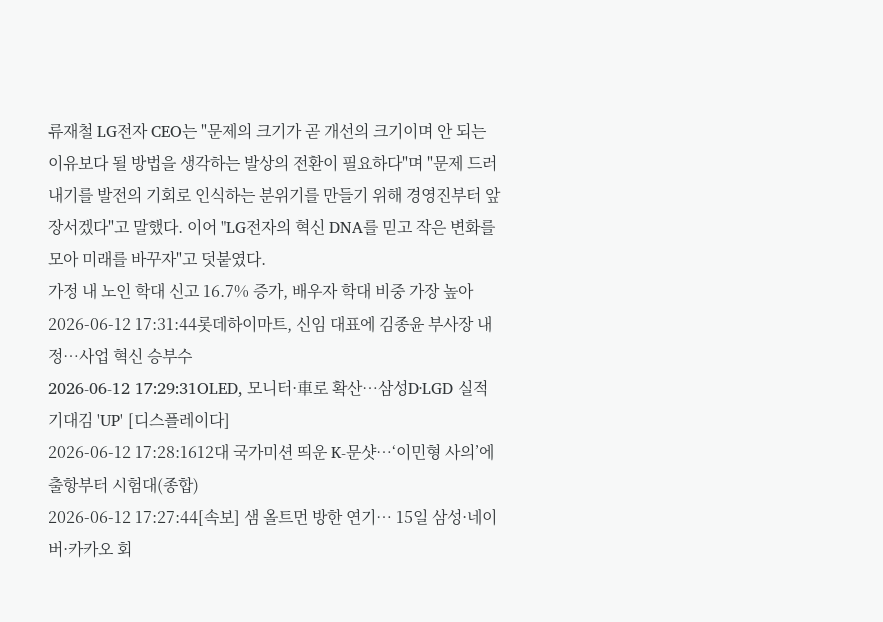류재철 LG전자 CEO는 "문제의 크기가 곧 개선의 크기이며 안 되는 이유보다 될 방법을 생각하는 발상의 전환이 필요하다"며 "문제 드러내기를 발전의 기회로 인식하는 분위기를 만들기 위해 경영진부터 앞장서겠다"고 말했다. 이어 "LG전자의 혁신 DNA를 믿고 작은 변화를 모아 미래를 바꾸자"고 덧붙였다.
가정 내 노인 학대 신고 16.7% 증가, 배우자 학대 비중 가장 높아
2026-06-12 17:31:44롯데하이마트, 신임 대표에 김종윤 부사장 내정…사업 혁신 승부수
2026-06-12 17:29:31OLED, 모니터·車로 확산…삼성D·LGD 실적 기대김 'UP' [디스플레이다]
2026-06-12 17:28:1612대 국가미션 띄운 K-문샷…‘이민형 사의’에 출항부터 시험대(종합)
2026-06-12 17:27:44[속보] 샘 올트먼 방한 연기… 15일 삼성·네이버·카카오 회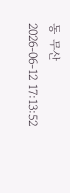동 무산
2026-06-12 17:13:52